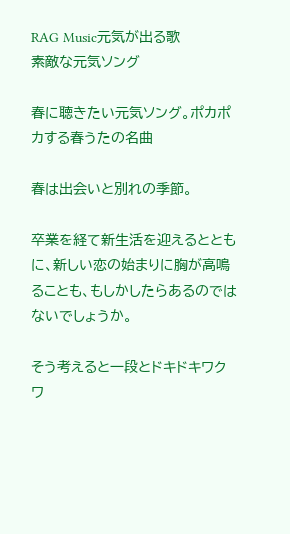RAG Music元気が出る歌
素敵な元気ソング

春に聴きたい元気ソング。ポカポカする春うたの名曲

春は出会いと別れの季節。

卒業を経て新生活を迎えるとともに、新しい恋の始まりに胸が高鳴ることも、もしかしたらあるのではないでしょうか。

そう考えると一段とドキドキワクワ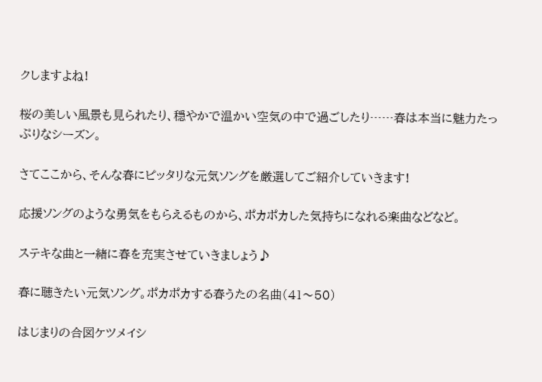クしますよね!

桜の美しい風景も見られたり、穏やかで温かい空気の中で過ごしたり……春は本当に魅力たっぷりなシーズン。

さてここから、そんな春にピッタリな元気ソングを厳選してご紹介していきます!

応援ソングのような勇気をもらえるものから、ポカポカした気持ちになれる楽曲などなど。

ステキな曲と一緒に春を充実させていきましょう♪

春に聴きたい元気ソング。ポカポカする春うたの名曲(41〜50)

はじまりの合図ケツメイシ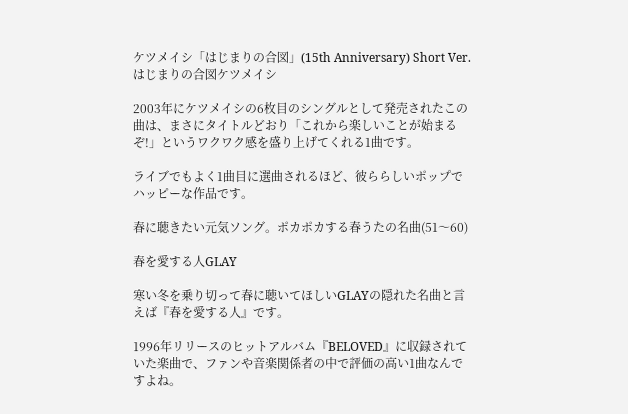ケツメイシ「はじまりの合図」(15th Anniversary) Short Ver.
はじまりの合図ケツメイシ

2003年にケツメイシの6枚目のシングルとして発売されたこの曲は、まさにタイトルどおり「これから楽しいことが始まるぞ!」というワクワク感を盛り上げてくれる1曲です。

ライブでもよく1曲目に選曲されるほど、彼ららしいポップでハッピーな作品です。

春に聴きたい元気ソング。ポカポカする春うたの名曲(51〜60)

春を愛する人GLAY

寒い冬を乗り切って春に聴いてほしいGLAYの隠れた名曲と言えば『春を愛する人』です。

1996年リリースのヒットアルバム『BELOVED』に収録されていた楽曲で、ファンや音楽関係者の中で評価の高い1曲なんですよね。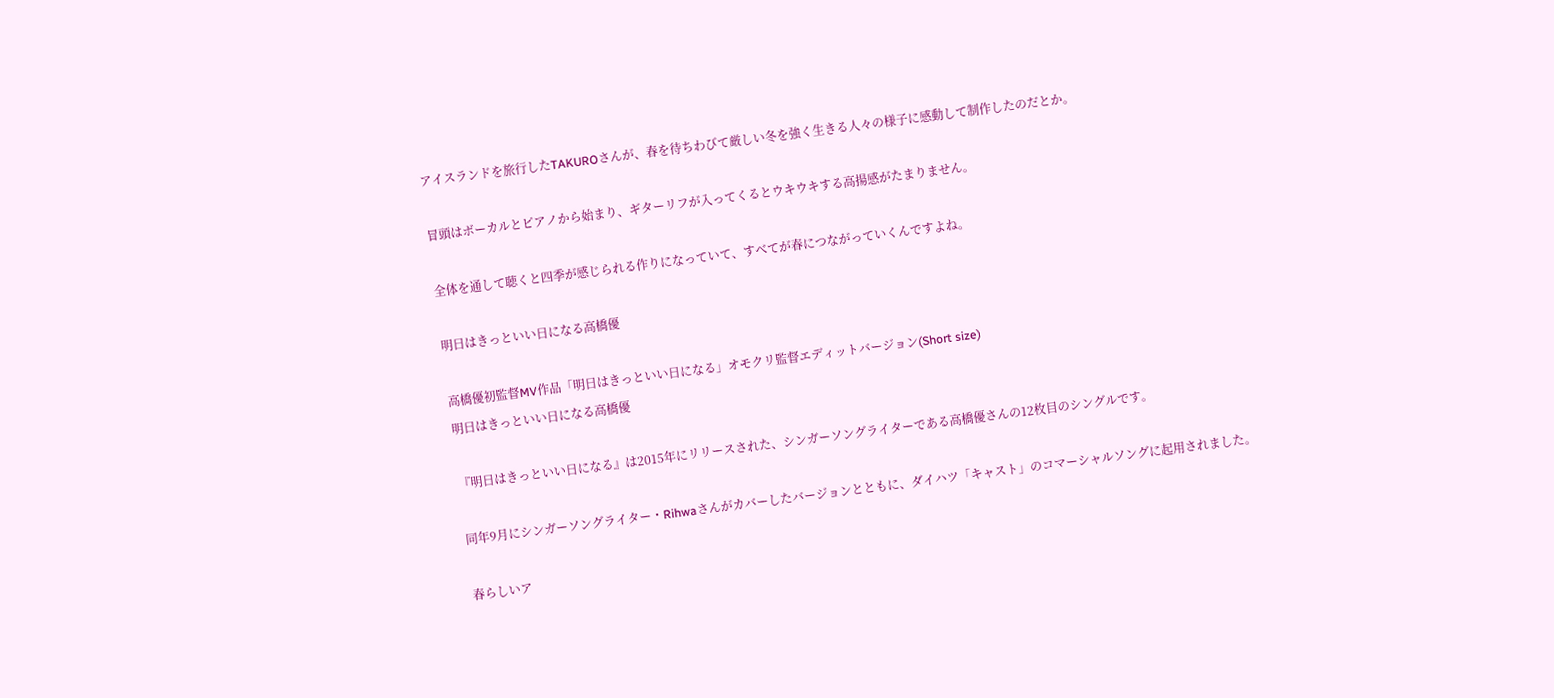アイスランドを旅行したTAKUROさんが、春を待ちわびて厳しい冬を強く生きる人々の様子に感動して制作したのだとか。

冒頭はボーカルとピアノから始まり、ギターリフが入ってくるとウキウキする高揚感がたまりません。

全体を通して聴くと四季が感じられる作りになっていて、すべてが春につながっていくんですよね。

明日はきっといい日になる高橋優

高橋優初監督MV作品「明日はきっといい日になる」オモクリ監督エディットバージョン(Short size)
明日はきっといい日になる高橋優

『明日はきっといい日になる』は2015年にリリースされた、シンガーソングライターである高橋優さんの12枚目のシングルです。

同年9月にシンガーソングライター・Rihwaさんがカバーしたバージョンとともに、ダイハツ「キャスト」のコマーシャルソングに起用されました。

春らしいア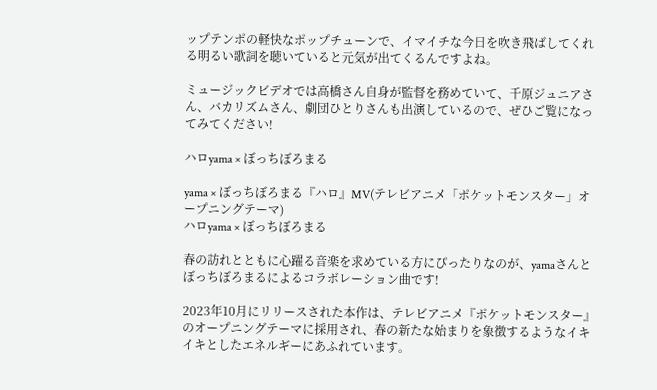ップテンポの軽快なポップチューンで、イマイチな今日を吹き飛ばしてくれる明るい歌詞を聴いていると元気が出てくるんですよね。

ミュージックビデオでは高橋さん自身が監督を務めていて、千原ジュニアさん、バカリズムさん、劇団ひとりさんも出演しているので、ぜひご覧になってみてください!

ハロyama × ぼっちぼろまる

yama × ぼっちぼろまる『ハロ』MV(テレビアニメ「ポケットモンスター」オープニングテーマ)
ハロyama × ぼっちぼろまる

春の訪れとともに心躍る音楽を求めている方にぴったりなのが、yamaさんとぼっちぼろまるによるコラボレーション曲です!

2023年10月にリリースされた本作は、テレビアニメ『ポケットモンスター』のオープニングテーマに採用され、春の新たな始まりを象徴するようなイキイキとしたエネルギーにあふれています。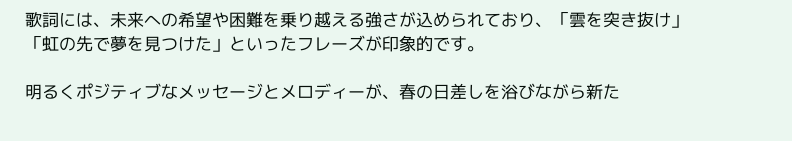歌詞には、未来への希望や困難を乗り越える強さが込められており、「雲を突き抜け」「虹の先で夢を見つけた」といったフレーズが印象的です。

明るくポジティブなメッセージとメロディーが、春の日差しを浴びながら新た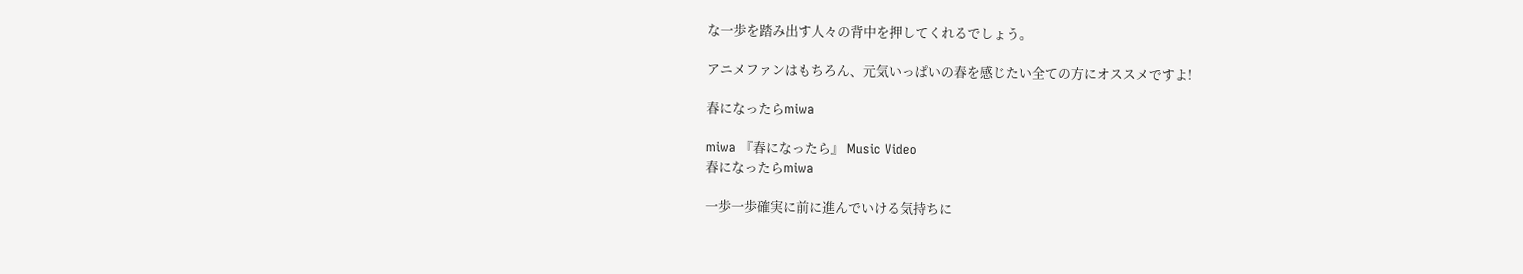な一歩を踏み出す人々の背中を押してくれるでしょう。

アニメファンはもちろん、元気いっぱいの春を感じたい全ての方にオススメですよ!

春になったらmiwa

miwa 『春になったら』 Music Video
春になったらmiwa

一歩一歩確実に前に進んでいける気持ちに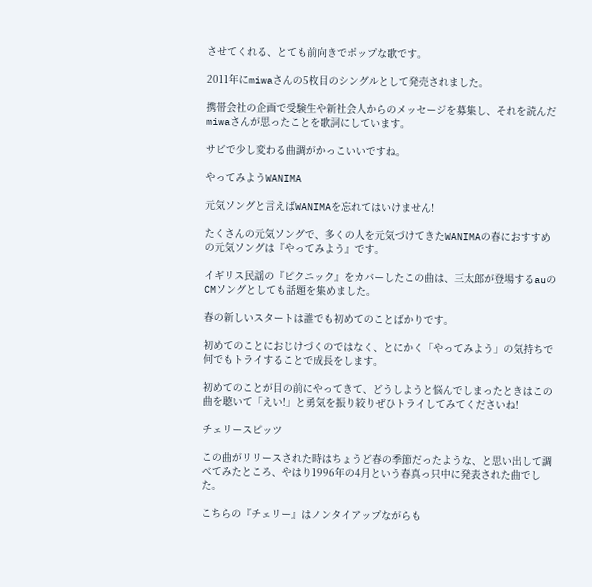させてくれる、とても前向きでポップな歌です。

2011年にmiwaさんの5枚目のシングルとして発売されました。

携帯会社の企画で受験生や新社会人からのメッセージを募集し、それを読んだmiwaさんが思ったことを歌詞にしています。

サビで少し変わる曲調がかっこいいですね。

やってみようWANIMA

元気ソングと言えばWANIMAを忘れてはいけません!

たくさんの元気ソングで、多くの人を元気づけてきたWANIMAの春におすすめの元気ソングは『やってみよう』です。

イギリス民謡の『ピクニック』をカバーしたこの曲は、三太郎が登場するauのCMソングとしても話題を集めました。

春の新しいスタートは誰でも初めてのことばかりです。

初めてのことにおじけづくのではなく、とにかく「やってみよう」の気持ちで何でもトライすることで成長をします。

初めてのことが目の前にやってきて、どうしようと悩んでしまったときはこの曲を聴いて「えい!」と勇気を振り絞りぜひトライしてみてくださいね!

チェリースピッツ

この曲がリリースされた時はちょうど春の季節だったような、と思い出して調べてみたところ、やはり1996年の4月という春真っ只中に発表された曲でした。

こちらの『チェリー』はノンタイアップながらも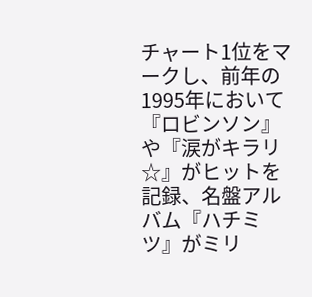チャート1位をマークし、前年の1995年において『ロビンソン』や『涙がキラリ☆』がヒットを記録、名盤アルバム『ハチミツ』がミリ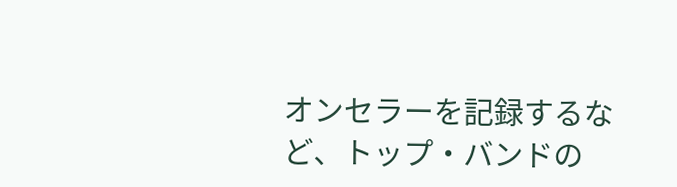オンセラーを記録するなど、トップ・バンドの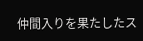仲間入りを果たしたス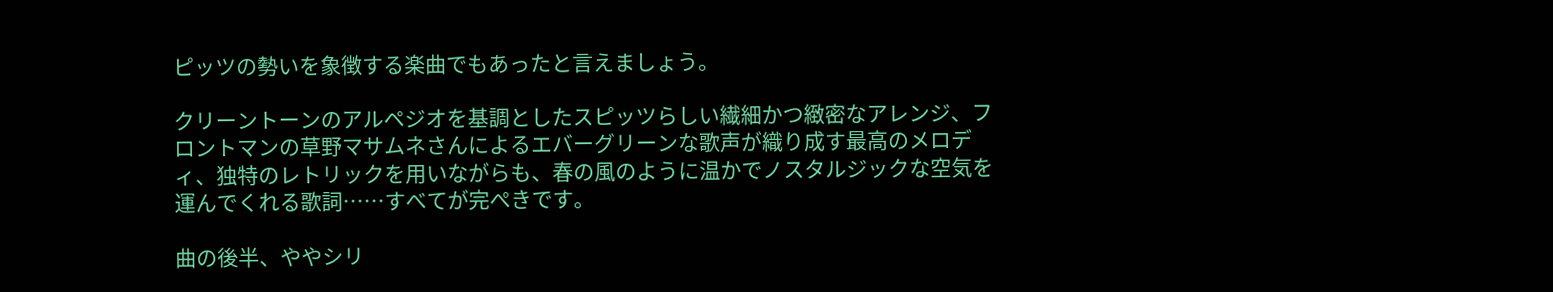ピッツの勢いを象徴する楽曲でもあったと言えましょう。

クリーントーンのアルペジオを基調としたスピッツらしい繊細かつ緻密なアレンジ、フロントマンの草野マサムネさんによるエバーグリーンな歌声が織り成す最高のメロディ、独特のレトリックを用いながらも、春の風のように温かでノスタルジックな空気を運んでくれる歌詞……すべてが完ぺきです。

曲の後半、ややシリ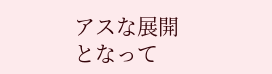アスな展開となって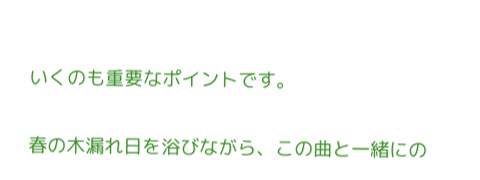いくのも重要なポイントです。

春の木漏れ日を浴びながら、この曲と一緒にの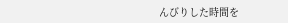んびりした時間を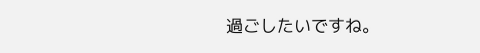過ごしたいですね。